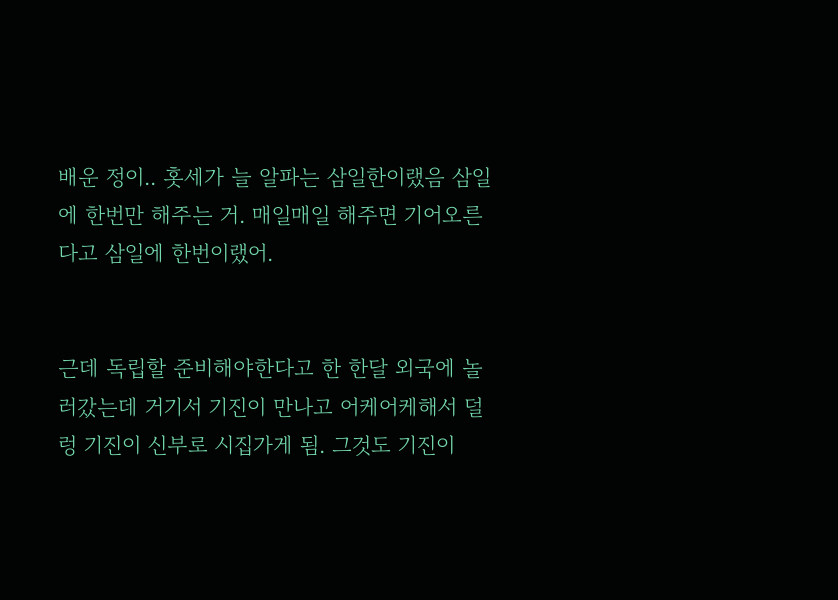배운 정이.. 홋세가 늘 알파는 삼일한이랬음 삼일에 한번만 해주는 거. 매일매일 해주면 기어오른다고 삼일에 한번이랬어.


근데 독립할 준비해야한다고 한 한달 외국에 놀러갔는데 거기서 기진이 만나고 어케어케해서 덜렁 기진이 신부로 시집가게 됨. 그것도 기진이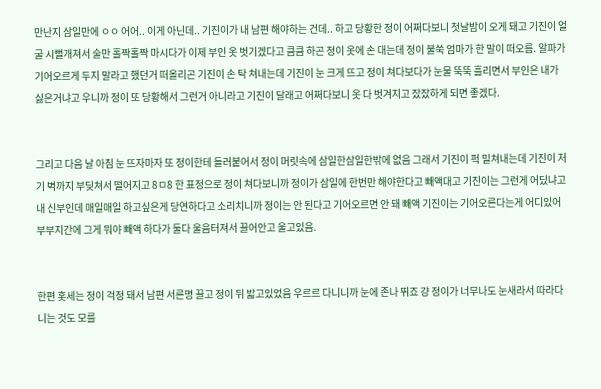만난지 삼일만에 ㅇㅇ 어어.. 이게 아닌데.. 기진이가 내 남편 해야하는 건데.. 하고 당황한 정이 어쩌다보니 첫날밤이 오게 돼고 기진이 얼굴 시뻘개져서 술만 홀짝홀짝 마시다가 이제 부인 옷 벗기겠다고 큼큼 하곤 정이 옷에 손 대는데 정이 불쑥 엄마가 한 말이 떠오름. 알파가 기어오르게 두지 말라고 했던거 떠올리곤 기진이 손 탁 쳐내는데 기진이 눈 크게 뜨고 정이 쳐다보다가 눈물 뚝뚝 흘리면서 부인은 내가 싫은거냐고 우니까 정이 또 당황해서 그런거 아니라고 기진이 달래고 어쩌다보니 옷 다 벗겨지고 잤잤하게 되면 좋겠다.


그리고 다음 날 아침 눈 뜨자마자 또 정이한테 들러붙어서 정이 머릿속에 삼일한삼일한밖에 없음 그래서 기진이 퍽 밀쳐내는데 기진이 저기 벽까지 부딪쳐서 떨어지고 8ㅁ8 한 표정으로 정이 쳐다보니까 정이가 삼일에 한번만 해야한다고 빼액대고 기진이는 그런게 어딨냐고 내 신부인데 매일매일 하고싶은게 당연하다고 소리치니까 정이는 안 된다고 기어오르면 안 돼 빼액 기진이는 기어오른다는게 어디있어 부부지간에 그게 뭐야 빼액 하다가 둘다 울음터져서 끌어안고 울고있음.


한편 홋세는 정이 걱정 돼서 남편 서른명 끌고 정이 뒤 밟고있었음 우르르 다니니까 눈에 존나 뛰죠 걍 정이가 너무나도 눈새라서 따라다니는 것도 모를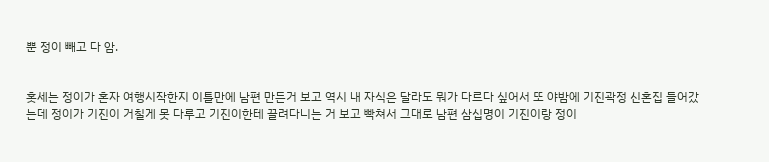뿐 정이 빼고 다 암.


홋세는 정이가 혼자 여행시작한지 이틀만에 남편 만든거 보고 역시 내 자식은 달라도 뭐가 다르다 싶어서 또 야밤에 기진곽정 신혼집 들어갔는데 정이가 기진이 거칠게 못 다루고 기진이한테 끌려다니는 거 보고 빡쳐서 그대로 남편 삼십명이 기진이랑 정이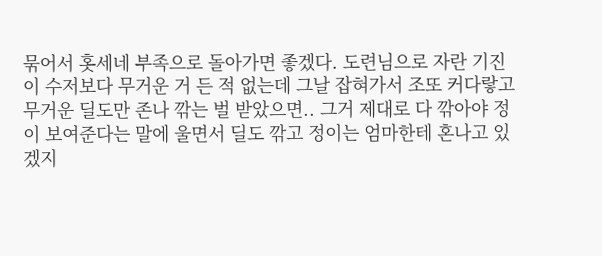묶어서 홋세네 부족으로 돌아가면 좋겠다. 도련님으로 자란 기진이 수저보다 무거운 거 든 적 없는데 그날 잡혀가서 조또 커다랗고 무거운 딜도만 존나 깎는 벌 받았으면.. 그거 제대로 다 깎아야 정이 보여준다는 말에 울면서 딜도 깎고 정이는 엄마한테 혼나고 있겠지